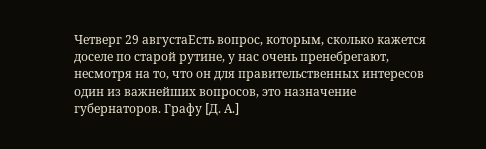Четверг 29 августаЕсть вопрос, которым, сколько кажется доселе по старой рутине, у нас очень пренебрегают, несмотря на то, что он для правительственных интересов один из важнейших вопросов, это назначение губернаторов. Графу [Д. А.]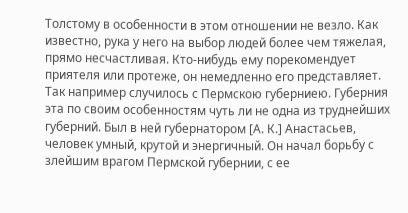Толстому в особенности в этом отношении не везло. Как известно, рука у него на выбор людей более чем тяжелая, прямо несчастливая. Кто-нибудь ему порекомендует приятеля или протеже, он немедленно его представляет. Так например случилось с Пермскою губерниею. Губерния эта по своим особенностям чуть ли не одна из труднейших губерний. Был в ней губернатором [А. К.] Анастасьев, человек умный, крутой и энергичный. Он начал борьбу с злейшим врагом Пермской губернии, с ее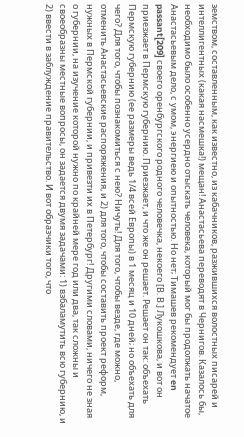земством, составленным, как известно, из кабачников, разжившихся волостных писарей и интеллигентных (какая насмешка!) мещан! Анастасьева переводят в Чернигов. Казалось бы, необходимо было особенно усердно отыскать человека, который мог бы продолжать начатое Анастасьевым дело, с умом, энергиею и опытностью. Но нет; Тимашев рекомендует en passant[209] своего оренбургского родного человечка, некоего [В. В.] Лукошкова, и вот он приезжает в Пермскую губернию. Приезжает, и что же он решает. Решает он так: объехать Пермскую губернию (ее размеры ведь 1/4 всей Европы) в 1 месяц и 10 дней; но объехать для чего? Для того, чтобы познакомиться с нею? Ничуть! Для того, чтобы везде, где можно, отменить Анастасьевские распоряжения, и 2) для того, чтобы составить проект реформ, нужных в Пермской губернии, и привезти их в Петербург! Другими словами, ничего не зная о губернии, на изучение которой нужно по крайней мере год или два, так сложны и своеобразны местные вопросы, он задается двумя задачами: 1) взбаламутить всю губернию, и 2) ввести в заблуждение правительство. И вот образчики того, что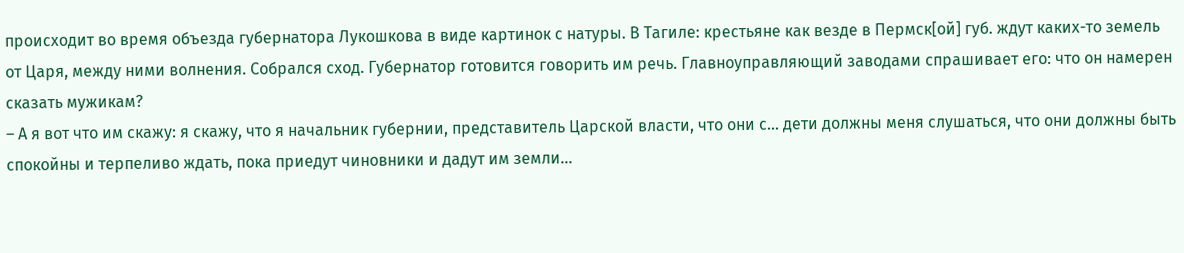происходит во время объезда губернатора Лукошкова в виде картинок с натуры. В Тагиле: крестьяне как везде в Пермск[ой] губ. ждут каких-то земель от Царя, между ними волнения. Собрался сход. Губернатор готовится говорить им речь. Главноуправляющий заводами спрашивает его: что он намерен сказать мужикам?
– А я вот что им скажу: я скажу, что я начальник губернии, представитель Царской власти, что они с… дети должны меня слушаться, что они должны быть спокойны и терпеливо ждать, пока приедут чиновники и дадут им земли…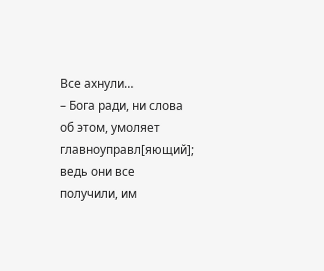Все ахнули…
– Бога ради, ни слова об этом, умоляет главноуправл[яющий]; ведь они все получили, им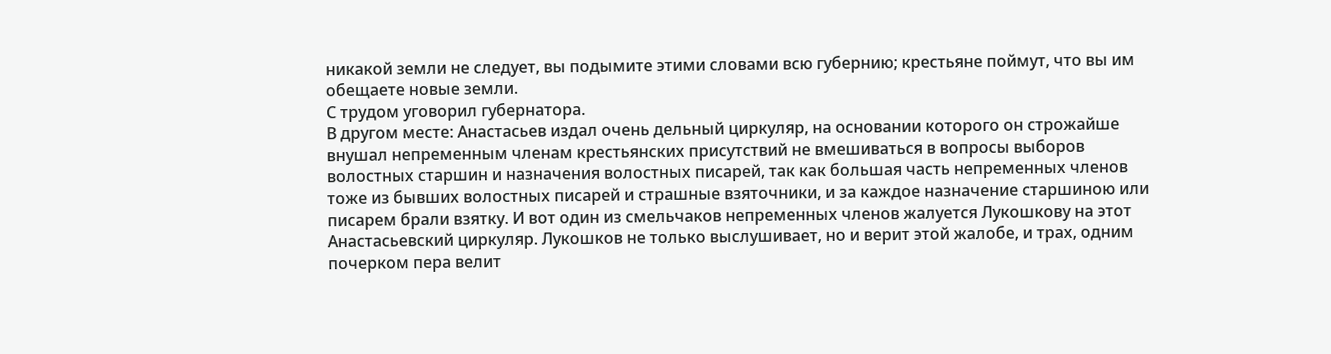никакой земли не следует, вы подымите этими словами всю губернию; крестьяне поймут, что вы им обещаете новые земли.
С трудом уговорил губернатора.
В другом месте: Анастасьев издал очень дельный циркуляр, на основании которого он строжайше внушал непременным членам крестьянских присутствий не вмешиваться в вопросы выборов волостных старшин и назначения волостных писарей, так как большая часть непременных членов тоже из бывших волостных писарей и страшные взяточники, и за каждое назначение старшиною или писарем брали взятку. И вот один из смельчаков непременных членов жалуется Лукошкову на этот Анастасьевский циркуляр. Лукошков не только выслушивает, но и верит этой жалобе, и трах, одним почерком пера велит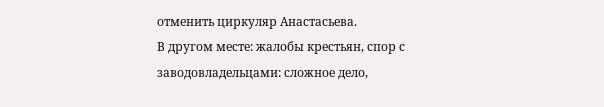отменить циркуляр Анастасьева.
В другом месте: жалобы крестьян, спор с заводовладельцами: сложное дело,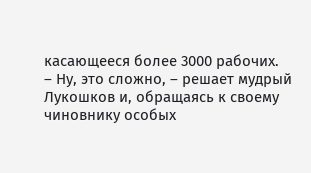касающееся более 3000 рабочих.
– Ну, это сложно, – решает мудрый Лукошков и, обращаясь к своему чиновнику особых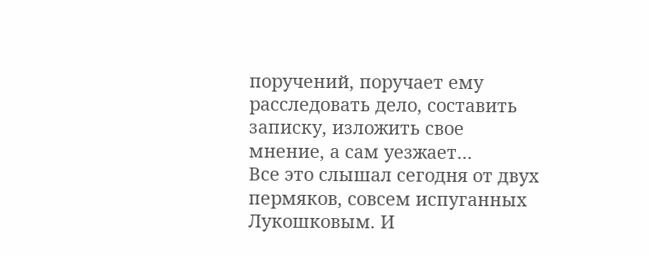поручений, поручает ему расследовать дело, составить записку, изложить свое мнение, а сам уезжает…
Все это слышал сегодня от двух пермяков, совсем испуганных Лукошковым. И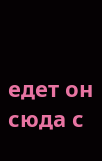едет он сюда с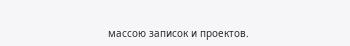массою записок и проектов.